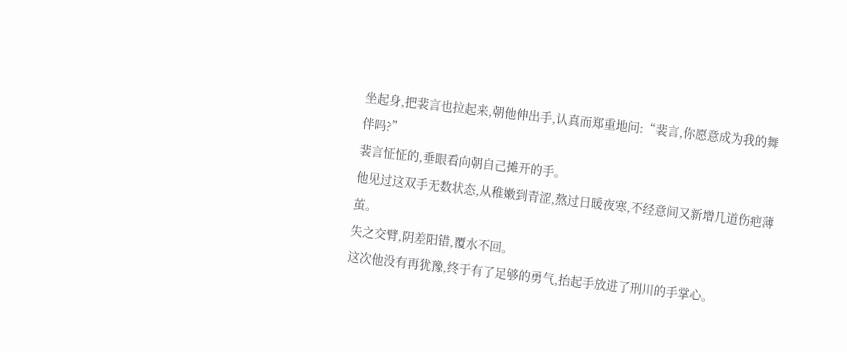坐起身,把裴言也拉起来,朝他伸出手,认真而郑重地问:“裴言,你愿意成为我的舞伴吗?”
裴言怔怔的,垂眼看向朝自己摊开的手。
他见过这双手无数状态,从稚嫩到青涩,熬过日暖夜寒,不经意间又新增几道伤疤薄茧。
失之交臂,阴差阳错,覆水不回。
这次他没有再犹豫,终于有了足够的勇气,抬起手放进了刑川的手掌心。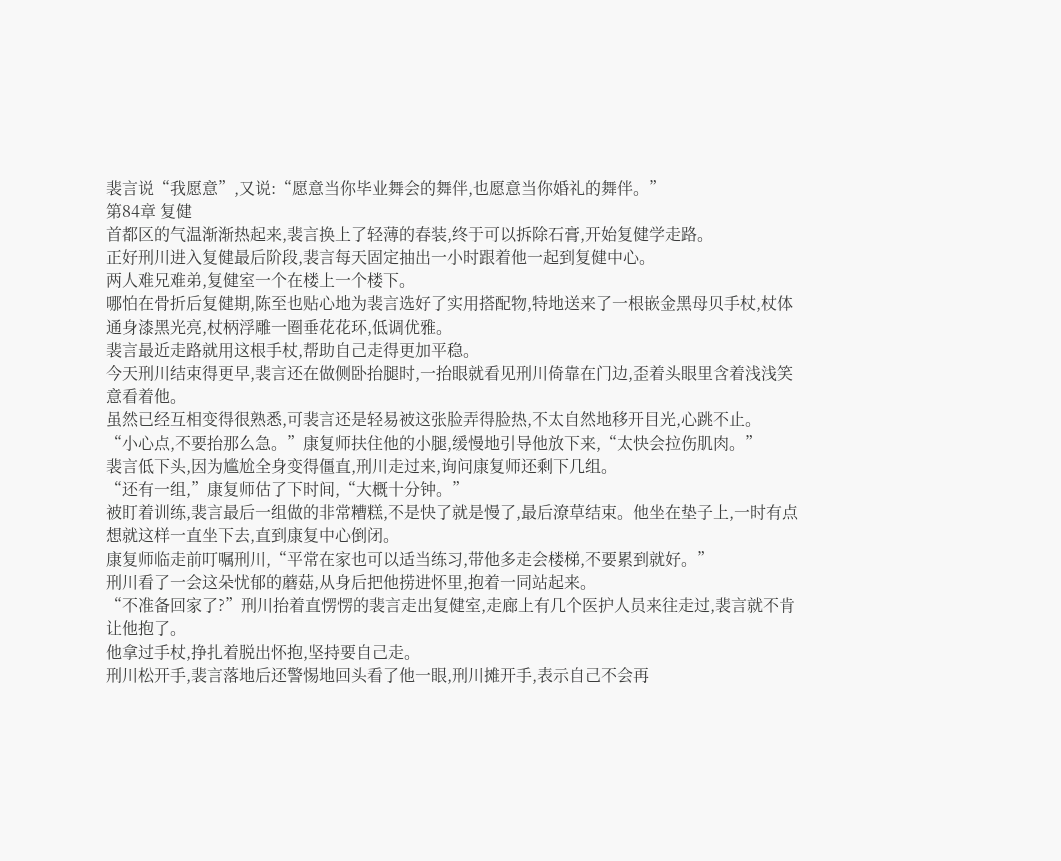裴言说“我愿意”,又说:“愿意当你毕业舞会的舞伴,也愿意当你婚礼的舞伴。”
第84章 复健
首都区的气温渐渐热起来,裴言换上了轻薄的春装,终于可以拆除石膏,开始复健学走路。
正好刑川进入复健最后阶段,裴言每天固定抽出一小时跟着他一起到复健中心。
两人难兄难弟,复健室一个在楼上一个楼下。
哪怕在骨折后复健期,陈至也贴心地为裴言选好了实用搭配物,特地送来了一根嵌金黑母贝手杖,杖体通身漆黑光亮,杖柄浮雕一圈垂花花环,低调优雅。
裴言最近走路就用这根手杖,帮助自己走得更加平稳。
今天刑川结束得更早,裴言还在做侧卧抬腿时,一抬眼就看见刑川倚靠在门边,歪着头眼里含着浅浅笑意看着他。
虽然已经互相变得很熟悉,可裴言还是轻易被这张脸弄得脸热,不太自然地移开目光,心跳不止。
“小心点,不要抬那么急。”康复师扶住他的小腿,缓慢地引导他放下来,“太快会拉伤肌肉。”
裴言低下头,因为尴尬全身变得僵直,刑川走过来,询问康复师还剩下几组。
“还有一组,”康复师估了下时间,“大概十分钟。”
被盯着训练,裴言最后一组做的非常糟糕,不是快了就是慢了,最后潦草结束。他坐在垫子上,一时有点想就这样一直坐下去,直到康复中心倒闭。
康复师临走前叮嘱刑川,“平常在家也可以适当练习,带他多走会楼梯,不要累到就好。”
刑川看了一会这朵忧郁的蘑菇,从身后把他捞进怀里,抱着一同站起来。
“不准备回家了?”刑川抬着直愣愣的裴言走出复健室,走廊上有几个医护人员来往走过,裴言就不肯让他抱了。
他拿过手杖,挣扎着脱出怀抱,坚持要自己走。
刑川松开手,裴言落地后还警惕地回头看了他一眼,刑川摊开手,表示自己不会再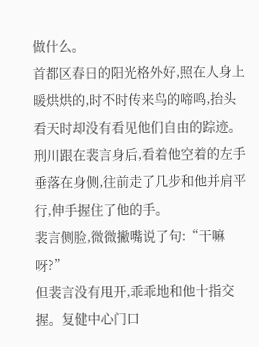做什么。
首都区春日的阳光格外好,照在人身上暖烘烘的,时不时传来鸟的啼鸣,抬头看天时却没有看见他们自由的踪迹。
刑川跟在裴言身后,看着他空着的左手垂落在身侧,往前走了几步和他并肩平行,伸手握住了他的手。
裴言侧脸,微微撇嘴说了句:“干嘛呀?”
但裴言没有甩开,乖乖地和他十指交握。复健中心门口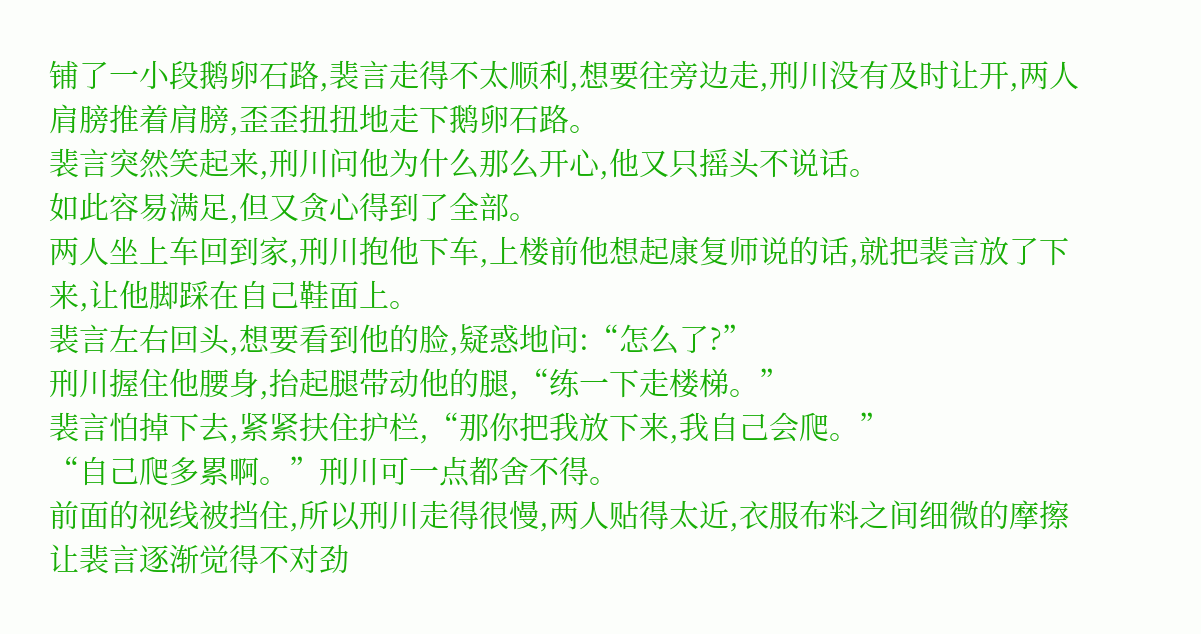铺了一小段鹅卵石路,裴言走得不太顺利,想要往旁边走,刑川没有及时让开,两人肩膀推着肩膀,歪歪扭扭地走下鹅卵石路。
裴言突然笑起来,刑川问他为什么那么开心,他又只摇头不说话。
如此容易满足,但又贪心得到了全部。
两人坐上车回到家,刑川抱他下车,上楼前他想起康复师说的话,就把裴言放了下来,让他脚踩在自己鞋面上。
裴言左右回头,想要看到他的脸,疑惑地问:“怎么了?”
刑川握住他腰身,抬起腿带动他的腿,“练一下走楼梯。”
裴言怕掉下去,紧紧扶住护栏,“那你把我放下来,我自己会爬。”
“自己爬多累啊。”刑川可一点都舍不得。
前面的视线被挡住,所以刑川走得很慢,两人贴得太近,衣服布料之间细微的摩擦让裴言逐渐觉得不对劲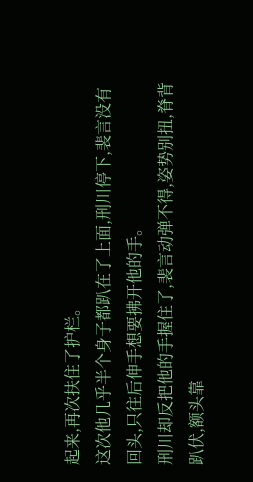起来,再次扶住了护栏。
这次他几乎半个身子都趴在了上面,刑川停下,裴言没有回头,只往后伸手想要拂开他的手。
刑川却反把他的手握住了,裴言动弹不得,姿势别扭,脊背趴伏,额头靠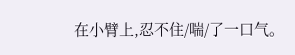在小臂上,忍不住/喘/了一口气。